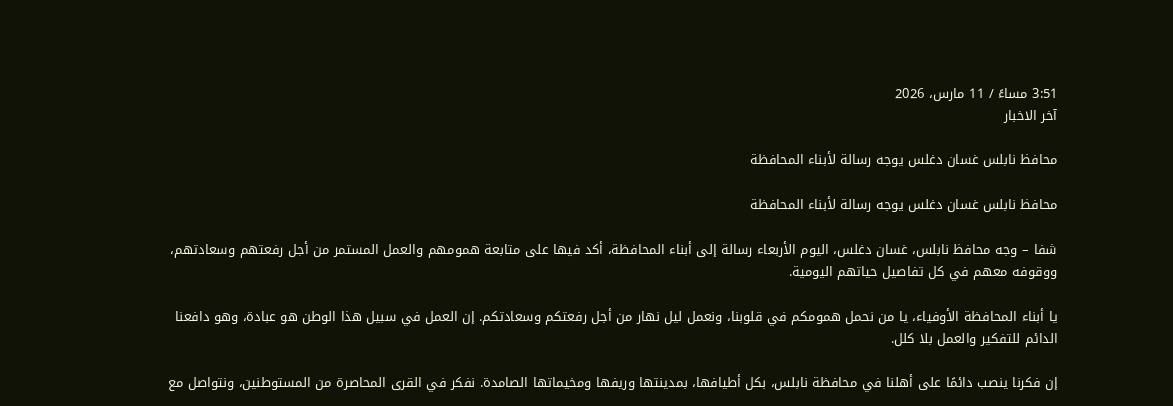3:51 مساءً / 11 مارس، 2026
آخر الاخبار

محافظ نابلس غسان دغلس يوجه رسالة لأبناء المحافظة

محافظ نابلس غسان دغلس يوجه رسالة لأبناء المحافظة

شفا – وجه محافظ نابلس، غسان دغلس، اليوم الأربعاء رسالة إلى أبناء المحافظة، أكد فيها على متابعة همومهم والعمل المستمر من أجل رفعتهم وسعادتهم، ووقوفه معهم في كل تفاصيل حياتهم اليومية.

يا أبناء المحافظة الأوفياء، يا من نحمل همومكم في قلوبنا، ونعمل ليل نهار من أجل رفعتكم وسعادتكم. إن العمل في سبيل هذا الوطن هو عبادة، وهو دافعنا الدائم للتفكير والعمل بلا كلل.

إن فكرنا ينصب دائمًا على أهلنا في محافظة نابلس، بكل أطيافها، بمدينتها وريفها ومخيماتها الصامدة. نفكر في القرى المحاصرة من المستوطنين، ونتواصل مع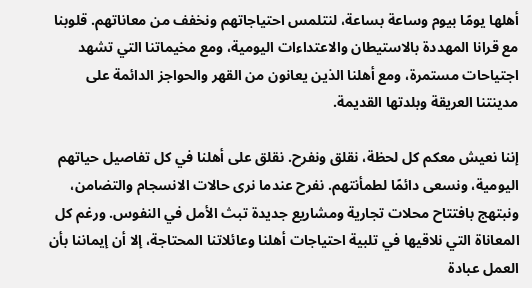أهلها يومًا بيوم وساعة بساعة، لنتلمس احتياجاتهم ونخفف من معاناتهم. قلوبنا مع قرانا المهددة بالاستيطان والاعتداءات اليومية، ومع مخيماتنا التي تشهد اجتياحات مستمرة، ومع أهلنا الذين يعانون من القهر والحواجز الدائمة على مدينتنا العريقة وبلدتها القديمة.

إننا نعيش معكم كل لحظة، نقلق ونفرح. نقلق على أهلنا في كل تفاصيل حياتهم اليومية، ونسعى دائمًا لطمأنتهم. نفرح عندما نرى حالات الانسجام والتضامن، ونبتهج بافتتاح محلات تجارية ومشاريع جديدة تبث الأمل في النفوس. ورغم كل المعاناة التي نلاقيها في تلبية احتياجات أهلنا وعائلاتنا المحتاجة، إلا أن إيماننا بأن العمل عبادة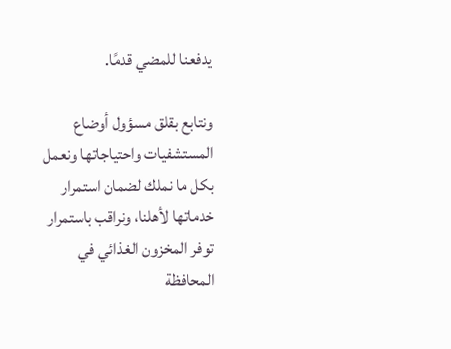يدفعنا للمضي قدمًا.

ونتابع بقلق مسؤول أوضاع المستشفيات واحتياجاتها ونعمل بكل ما نملك لضمان استمرار خدماتها لأهلنا، ونراقب باستمرار توفر المخزون الغذائي في المحافظة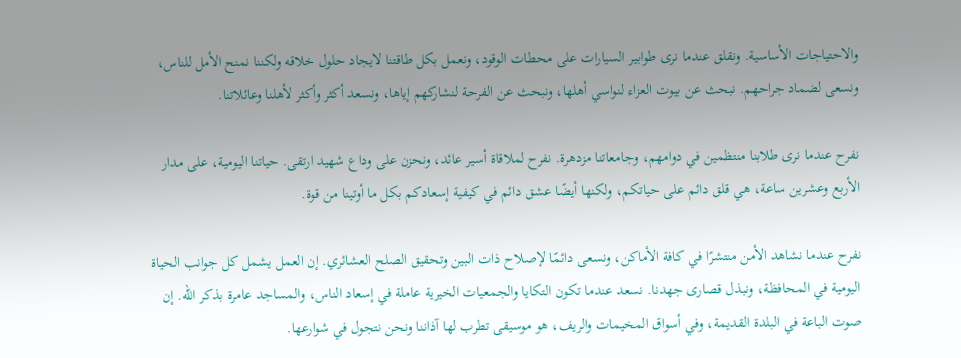والاحتياجات الأساسية. ونقلق عندما نرى طوابير السيارات على محطات الوقود، ونعمل بكل طاقتنا لايجاد حلول خلاقه ولكننا نمنح الأمل للناس، ونسعى لضماد جراحهم. نبحث عن بيوت العزاء لنواسي أهلها، ونبحث عن الفرحة لنشاركهم إياها، ونسعد أكثر وأكثر لأهلنا وعائلاتنا.

نفرح عندما نرى طلابنا منتظمين في دوامهم، وجامعاتنا مزدهرة. نفرح لملاقاة أسير عائد، ونحزن على وداع شهيد ارتقى. حياتنا اليومية، على مدار الأربع وعشرين ساعة، هي قلق دائم على حياتكم، ولكنها أيضًا عشق دائم في كيفية إسعادكم بكل ما أوتينا من قوة.

نفرح عندما نشاهد الأمن منتشرًا في كافة الأماكن، ونسعى دائمًا لإصلاح ذات البين وتحقيق الصلح العشائري. إن العمل يشمل كل جوانب الحياة اليومية في المحافظة، ونبذل قصارى جهدنا. نسعد عندما تكون التكايا والجمعيات الخيرية عاملة في إسعاد الناس، والمساجد عامرة بذكر الله. إن صوت الباعة في البلدة القديمة، وفي أسواق المخيمات والريف، هو موسيقى تطرب لها آذاننا ونحن نتجول في شوارعها.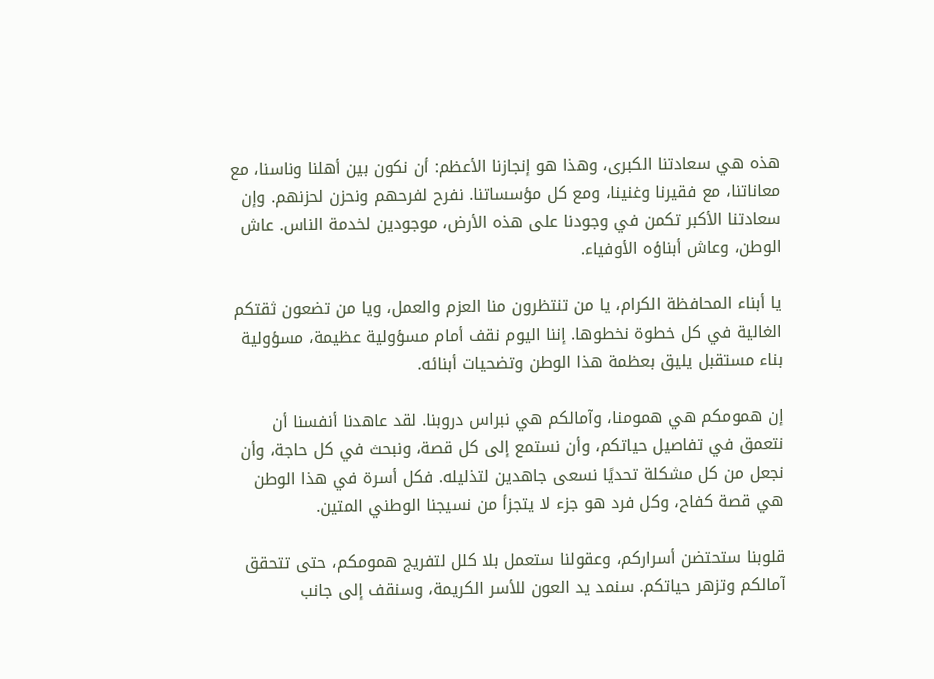هذه هي سعادتنا الكبرى، وهذا هو إنجازنا الأعظم: أن نكون بين أهلنا وناسنا، مع معاناتنا، مع فقيرنا وغنينا، ومع كل مؤسساتنا. نفرح لفرحهم ونحزن لحزنهم. وإن سعادتنا الأكبر تكمن في وجودنا على هذه الأرض، موجودين لخدمة الناس. عاش الوطن، وعاش أبناؤه الأوفياء.

يا أبناء المحافظة الكرام، يا من تنتظرون منا العزم والعمل، ويا من تضعون ثقتكم الغالية في كل خطوة نخطوها. إننا اليوم نقف أمام مسؤولية عظيمة، مسؤولية بناء مستقبل يليق بعظمة هذا الوطن وتضحيات أبنائه.

إن همومكم هي همومنا، وآمالكم هي نبراس دروبنا. لقد عاهدنا أنفسنا أن نتعمق في تفاصيل حياتكم، وأن نستمع إلى كل قصة، ونبحث في كل حاجة، وأن نجعل من كل مشكلة تحديًا نسعى جاهدين لتذليله. فكل أسرة في هذا الوطن هي قصة كفاح، وكل فرد هو جزء لا يتجزأ من نسيجنا الوطني المتين.

قلوبنا ستحتضن أسراركم، وعقولنا ستعمل بلا كلل لتفريج همومكم، حتى تتحقق آمالكم وتزهر حياتكم. سنمد يد العون للأسر الكريمة، وسنقف إلى جانب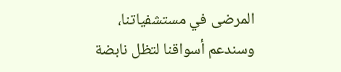المرضى في مستشفياتنا، وسندعم أسواقنا لتظل نابضة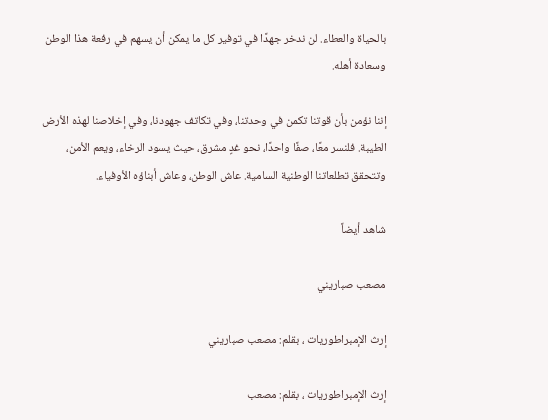بالحياة والعطاء. لن ندخر جهدًا في توفير كل ما يمكن أن يسهم في رفعة هذا الوطن وسعادة أهله.

إننا نؤمن بأن قوتنا تكمن في وحدتنا، وفي تكاتف جهودنا، وفي إخلاصنا لهذه الأرض الطيبة. فلنسر معًا، صفًا واحدًا، نحو غدٍ مشرق، حيث يسود الرخاء، ويعم الأمن، وتتحقق تطلعاتنا الوطنية السامية. عاش الوطن، وعاش أبناؤه الأوفياء.

شاهد أيضاً

مصعب صباريني

إرث الإمبراطوريات ، بقلم: مصعب صباريني

إرث الإمبراطوريات ، بقلم: مصعب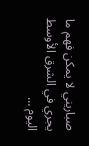صباريني لا يمكن فهم ما يجري في الشرق الأوسط اليوم …